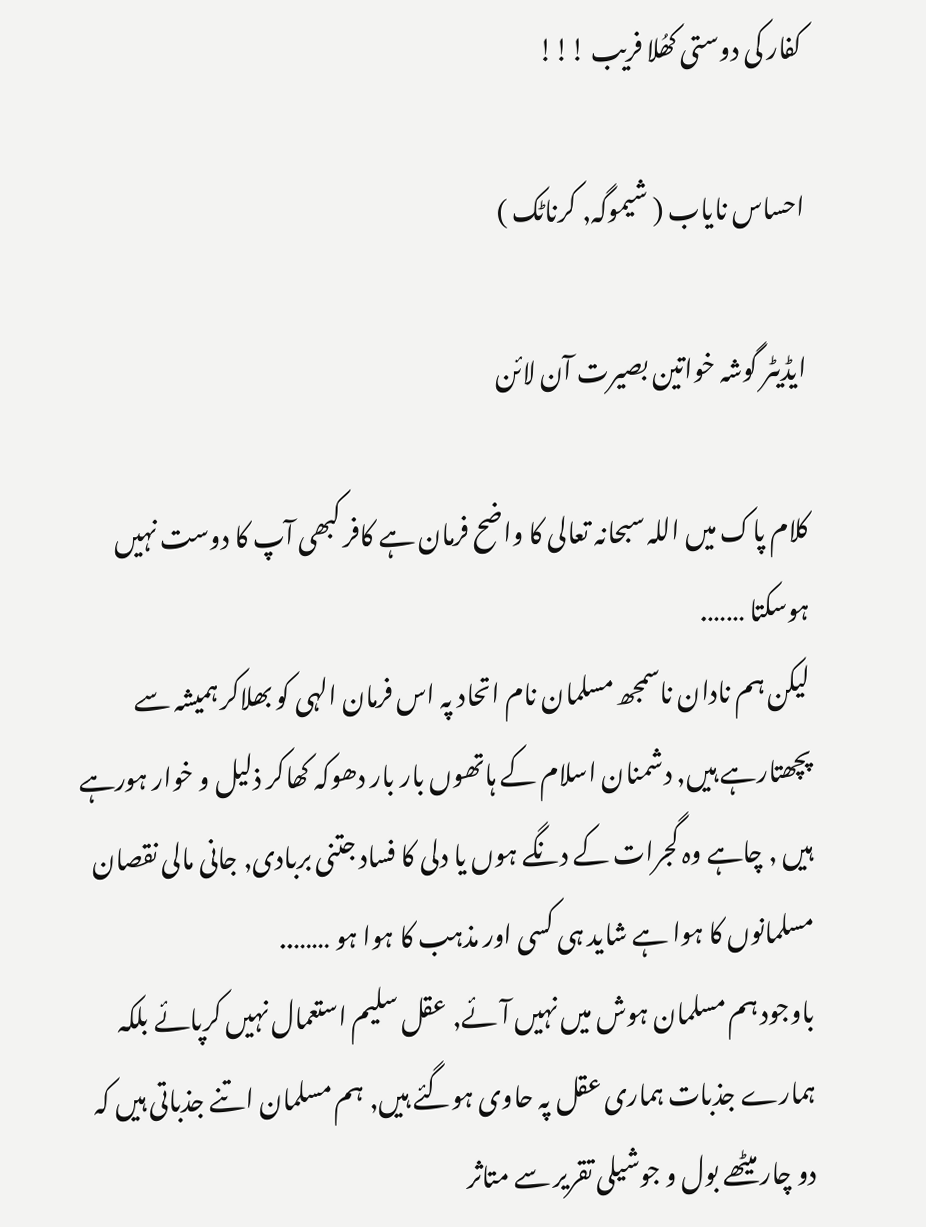کفار کی دوستی کھُلا فریب !!!

احساس نایاب ( شیموگہ, کرناٹک )

ایڈیٹر گوشہ خواتین بصیرت آن لائن

کلام پاک میں اللہ سبحانہ تعالی کا واضح فرمان ہے کافر کبھی آپ کا دوست نہیں ہوسکتا …….
لیکن ہم نادان ناسمجھ مسلمان نام اتحاد پہ اس فرمان الہی کو بھلاکر ہمیشہ سے پچھتارہے ہیں, دشمنان اسلام کے ہاتھوں بار بار دھوکہ کھاکر ذلیل و خوار ہورہے ہیں , چاہے وہ گجرات کے دنگے ہوں یا دلی کا فساد جتنی بربادی, جانی مالی نقصان مسلمانوں کا ہوا ہے شاید ہی کسی اور مذہب کا ہوا ہو ……..
باوجود ہم مسلمان ہوش میں نہیں آئے, عقل سلیم استعمال نہیں کرپائے بلکہ ہمارے جذبات ہماری عقل پہ حاوی ہوگئے ہیں, ہم مسلمان اتنے جذباتی ہیں کہ دو چار میٹھے بول و جوشیلی تقریر سے متاثر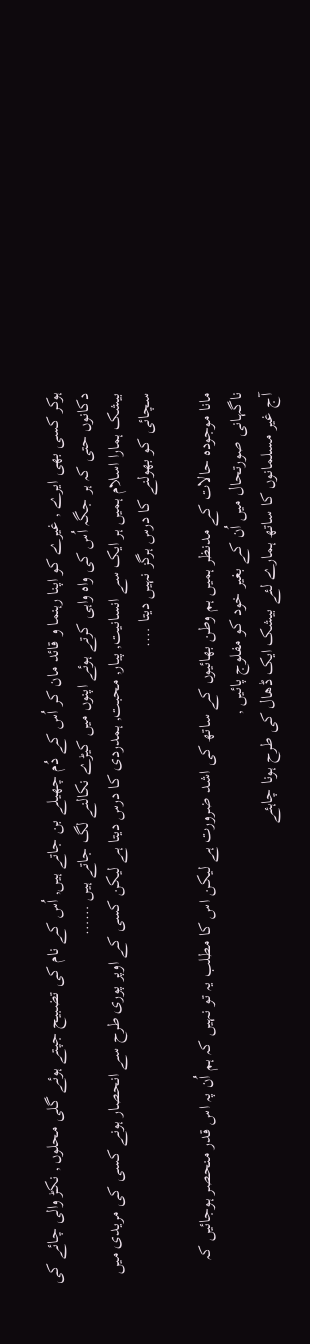ہوکر کسی بھی ایرے , غیرے کو اپنا رہنما و قائد مان کر اُس کے دُم چھیلے بن جاتے ہیں, اُس کے نام کی تضبیح جپتے ہوئے گلی محلوں , نکڑ والی چائے کی دکانوں حتی کہ ہر جگہ اُس کی واہ واہی کرتے ہوئے اپنوں میں کیڑے نکالنے لگ جاتے ہیں ……
بیشک ہمارا اسلام ہمیں ہر ایک سے انسانیت, پیار, محبت, ہمدردی کا درس دیتا ہے لیکن کسی کے اوپر پوری طرح سے انحصار ہونے کسی کی مریدی میں سچائی کو بھولنے کا درس ہرگز نہیں دیتا ….

مانا موجودہ حالات کے مدنظر ہمیں ہم وطن بھائیوں کے ساتھ کی اشد ضرورت ہے لیکن اس کا مطلب یہ تو نہیں کہ ہم اُن پہ اس قدر منحصر ہوجائیں کہ ناگہانی صورتحال میں اُن کے بغیر خود کو مفلوج پائیں ,
آج غیر مسلمانوں کا ساتھ ہمارے لئے بیشک ایک ڈھال کی طرح ہونا چاہئے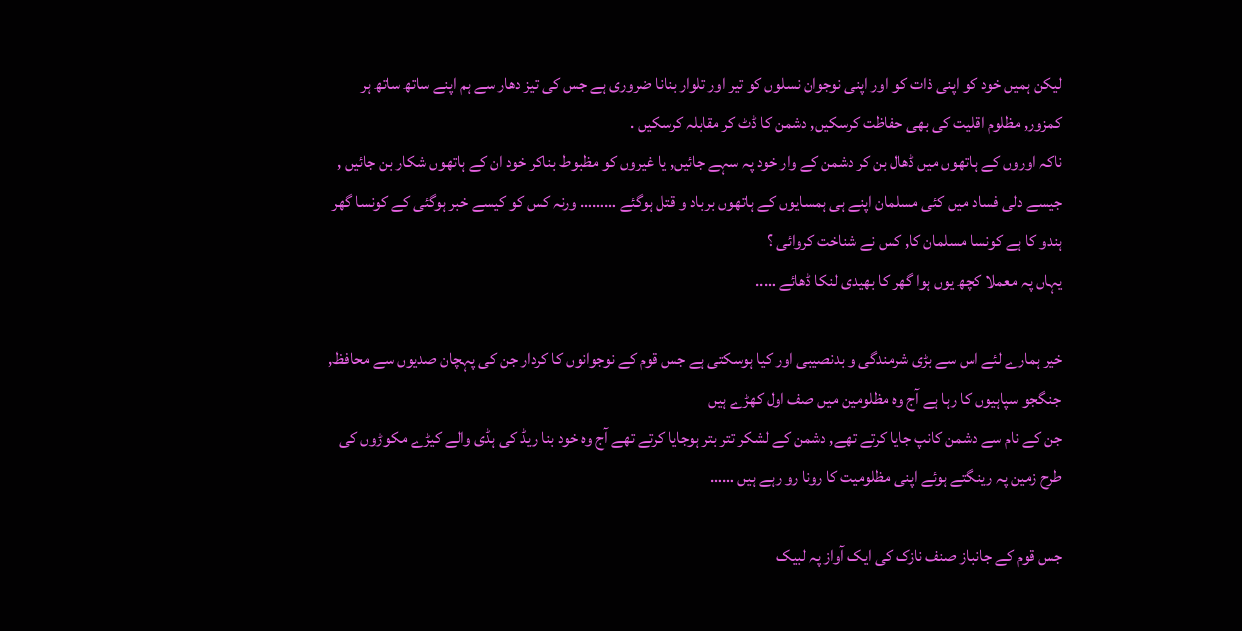لیکن ہمیں خود کو اپنی ذات کو اور اپنی نوجوان نسلوں کو تیر اور تلوار بنانا ضروری ہے جس کی تیز دھار سے ہم اپنے ساتھ ساتھ ہر کمزور, مظلوم اقلیت کی بھی حفاظت کرسکیں, دشمن کا ڈٹ کر مقابلہ کرسکیں .
ناکہ اوروں کے ہاتھوں میں ڈھال بن کر دشمن کے وار خود پہ سہے جائیں, یا غیروں کو مظبوط بناکر خود ان کے ہاتھوں شکار بن جائیں , جیسے دلی فساد میں کئی مسلمان اپنے ہی ہمسایوں کے ہاتھوں برباد و قتل ہوگئے ……… ورنہ کس کو کیسے خبر ہوگئی کے کونسا گھر ہندو کا ہے کونسا مسلمان کا, کس نے شناخت کروائی ؟
یہاں پہ معملا کچھ یوں ہوا گھر کا بھیدی لنکا ڈھائے …..

خیر ہمارے لئے اس سے بڑی شرمندگی و بدنصیبی اور کیا ہوسکتی ہے جس قوم کے نوجوانوں کا کردار جن کی پہچان صدیوں سے محافظ, جنگجو سپاہیوں کا رہا ہے آج وہ مظلومین میں صف اول کھڑے ہیں
جن کے نام سے دشمن کانپ جایا کرتے تھے, دشمن کے لشکر تتر بتر ہوجایا کرتے تھے آج وہ خود بنا ریڈ کی ہڈی والے کیڑے مکوڑوں کی طرح زمین پہ رینگتے ہوئے اپنی مظلومیت کا رونا رو رہے ہیں ……

جس قوم کے جانباز صنف نازک کی ایک آواز پہ لبیک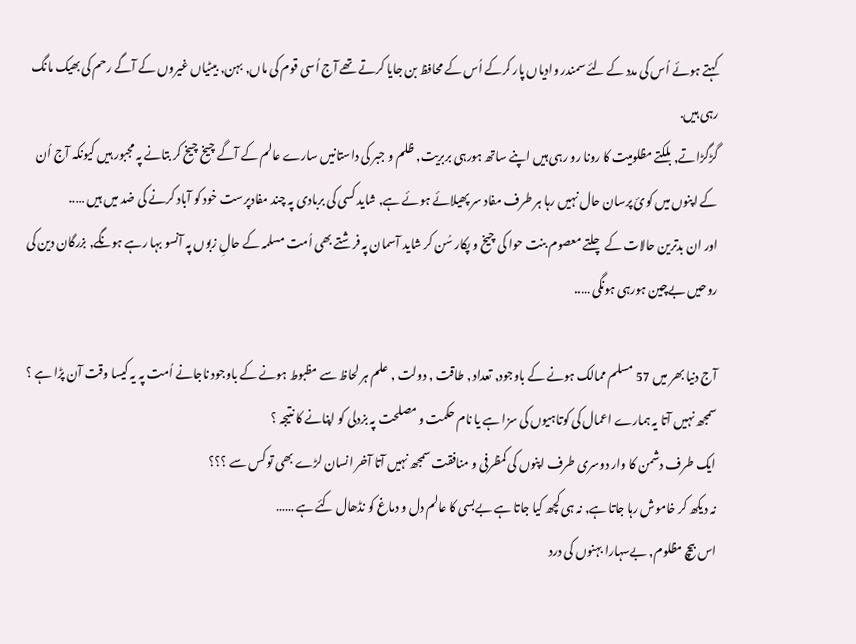کہتے ہوئے اُس کی مدد کے لئے سمندر وادیاں پار کرکے اُس کے محافظ بن جایا کرتے تھے آج اُسی قوم کی ماں, بہن, بیٹیاں غیروں کے آگے رحم کی بھیک مانگ رہی ہیں.
گڑگڑاتے, بلکتے مظلومیت کا رونا رو رہی ہیں اپنے ساتھ ہورہی بربریت, ظلم و جبر کی داستانیں سارے عالم کے آگے چیخ چیخ کر بتانے پہ مجبور ہیں کیونکہ آج اُن کے اپنوں میں کوئ پرسان حال نہیں رہا ہر طرف مفاد سر پھیلائے ہوئے ہے, شاید کسی کی بربادی پہ چند مفادپرست خود کو آباد کرنے کی ضد میں ہیں …..
اور ان بدترین حالات کے چلتے معصوم بنت حوا کی چیخ و پکار سُن کر شاید آسمان پہ فرشتے بھی اُمت مسلمہ کے حالِ زبوں پہ آنسو بہا رہے ہونگے, بزرگان دین کی روحیں بےچین ہورہی ہونگی …..

آج دنیا بھر میں 57 مسلم ممالک ہونے کے باوجود, تعداد , طاقت , دولت , علم ہر لحاظ سے مظبوط ہونے کے باوجود ناجانے اُمت پہ یہ کیسا وقت آن پڑا ہے ؟ سمجھ نہیں آتا یہ ہمارے اعمال کی کوتاہیوں کی سزا ہے یا نام حکمت و مصلحت پہ بزدلی کو اپنانے کا نتیجہ ؟
ایک طرف دشمن کا وار دوسری طرف اپنوں کی کمظرفی و منافقت سمجھ نہیں آتا آخر انسان لڑے بھی تو کس سے ؟؟؟
نہ دیکھ کر خاموش رہا جاتا ہے, نہ ہی کچھ کیا جاتا ہے بےبسی کا عالم دل و دماغ کو نڈھال کئے ہے ……
اس بیچ مظلوم, بےسہارا بہنوں کی درد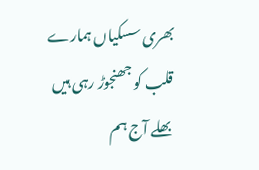بھری سسکیاں ہمارے قلب کو جھنجوڑ رہی ہیں بھلے آج ہم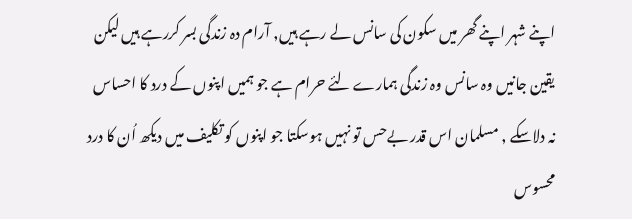اپنے شہر اپنے گھر میں سکون کی سانس لے رہے ہیں, آرام دہ زندگی بسر کررہے ہیں لیکن یقین جانیں وہ سانس وہ زندگی ہمارے لئے حرام ہے جو ہمیں اپنوں کے درد کا احساس نہ دلاسکے , مسلمان اس قدر بےحس تو نہیں ہوسکتا جو اپنوں کو تکلیف میں دیکھ اُن کا درد محسوس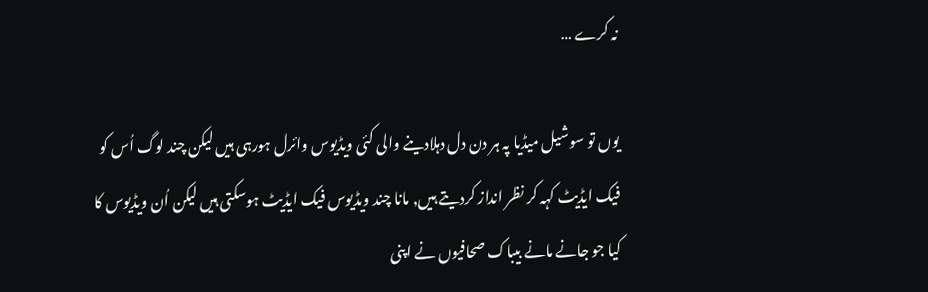نہ کرے …

یوں تو سوشیل میڈیا پہ ہر دن دل دہلادینے والی کئی ویڈیوس وائرل ہورہی ہیں لیکن چند لوگ اُس کو فیک ایڈیٹ کہہ کر نظر انداز کردیتے ہیں, مانا چند ویڈیوس فیک ایڈیٹ ہوسکتی ہیں لیکن اُن ویڈیوس کا کیا جو جانے مانے بیباک صحافیوں نے اپنی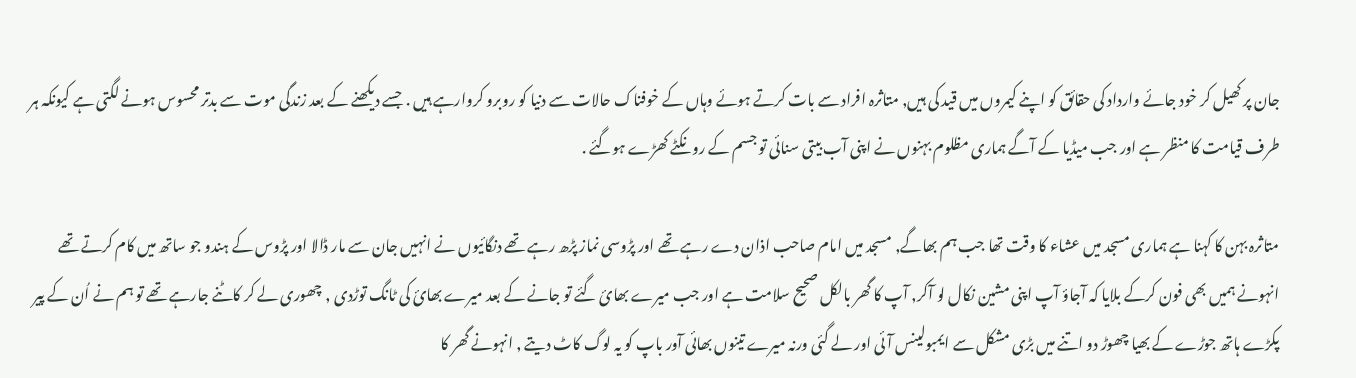جان پر کھیل کر خود جائے وارداد کی حقائق کو اپنے کیمروں میں قید کی ہیں, متاثرہ افراد سے بات کرتے ہوئے وہاں کے خوفناک حالات سے دنیا کو روبرو کروارہے ہیں . جسے دیکھنے کے بعد زندگی موت سے بدتر محسوس ہونے لگتی ہے کیونکہ ہر طرف قیامت کا منظر ہے اور جب میڈیا کے آگے ہماری مظلوم بہنوں نے اپنی آب بیتی سنائی تو جسم کے رونکٹے کھڑے ہوگئے .

متاثرہ بہن کا کہنا ہے ہماری مسجد میں عشاء کا وقت تھا جب ہم بھاگے, مسجد میں امام صاحب اذان دے رہے تھے اور پڑوسی نماز پڑھ رہے تھے دنگائیوں نے انہیں جان سے مار ڈالا اور پڑوس کے ہندو جو ساتھ میں کام کرتے تھے انہونے ہمیں بھی فون کرکے بلایا کہ آجاؤ آپ اپنی مشین نکال لو آکر, آپ کا گھر بالکل صحیح سلامت ہے اور جب میرے بھائ گئے تو جانے کے بعد میرے بھائ کی ٹانگ توڑدی , چھوری لے کر کاٹنے جارہے تھے تو ہم نے اُن کے پیر پکڑے ہاتھ جوڑے کے بھیا چھوڑ دو اتنے میں بڑی مشکل سے ایمبولینس آئی اور لے گئی ورنہ میرے تینوں بھائی آور باپ کو یہ لوگ کاٹ دیتے , انہونے گھر کا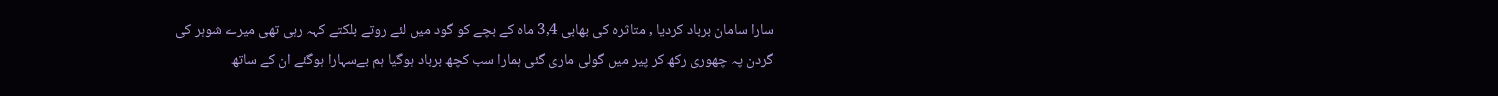سارا سامان برباد کردیا , متاثرہ کی بھابی 3,4 ماہ کے بچے کو گود میں لئے روتے بلکتے کہہ رہی تھی میرے شوہر کی گردن پہ چھوری رکھ کر پیر میں گولی ماری گئی ہمارا سب کچھ برباد ہوگیا ہم بےسہارا ہوگئے ان کے ساتھ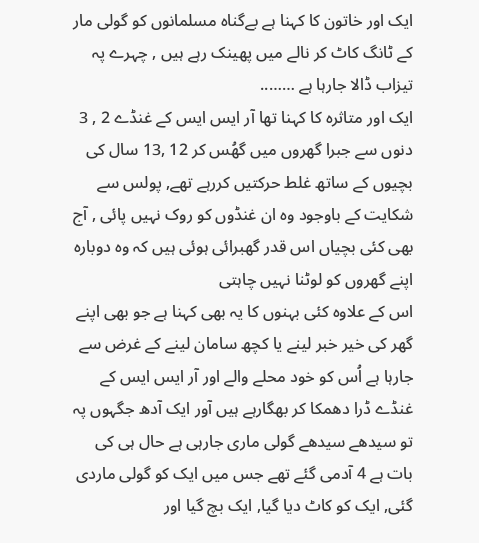ایک اور خاتون کا کہنا ہے بےگناہ مسلمانوں کو گولی مار کے ٹانگ کاٹ کر نالے میں پھینک رہے ہیں , چہرے پہ تیزاب ڈالا جارہا ہے ……..
ایک اور متاثرہ کا کہنا تھا آر ایس ایس کے غنڈے 2 , 3 دنوں سے جبرا گھروں میں گھُس کر 12 ,13 سال کی بچیوں کے ساتھ غلط حرکتیں کررہے تھے, پولس سے شکایت کے باوجود وہ ان غنڈوں کو روک نہیں پائی , آج بھی کئی بچیاں اس قدر گھبرائی ہوئی ہیں کہ وہ دوبارہ اپنے گھروں کو لوٹنا نہیں چاہتی
اس کے علاوہ کئی بہنوں کا یہ بھی کہنا ہے جو بھی اپنے گھر کی خیر خبر لینے یا کچھ سامان لینے کے غرض سے جارہا ہے اُس کو خود محلے والے اور آر ایس ایس کے غنڈے ڈرا دھمکا کر بھگارہے ہیں آور ایک آدھ جگہوں پہ تو سیدھے سیدھے گولی ماری جارہی ہے حال ہی کی بات ہے 4 آدمی گئے تھے جس میں ایک کو گولی ماردی گئی, ایک کو کاٹ دیا گیا, ایک بچ گیا اور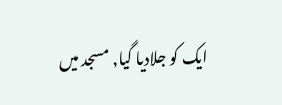ایک کو جلادیا گیا, مسجد میں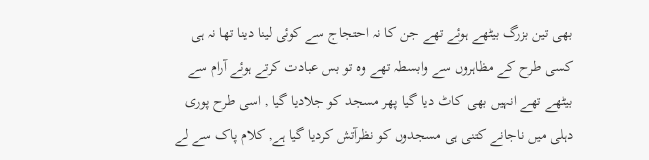بھی تین بزرگ بیٹھے ہوئے تھے جن کا نہ احتجاج سے کوئی لینا دینا تھا نہ ہی کسی طرح کے مظاہروں سے وابسطہ تھے وہ تو بس عبادت کرتے ہوئے آرام سے بیٹھے تھے انہیں بھی کاٹ دیا گیا پھر مسجد کو جلادیا گیا , اسی طرح پوری دہلی میں ناجانے کتنی ہی مسجدوں کو نظرآتش کردیا گیا ہے, کلام پاک سے لے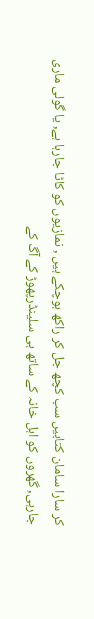کر سارا سامان کتابیں سب کچھ جل کر راکھ ہوچکے ہیں , نمازیوں کو کاٹا جارہا ہے, یا گولی ماری جارہی, گھروں کو اہل خانہ کے ساتھ ہی سلینڈرپھوڑ کے آگ کے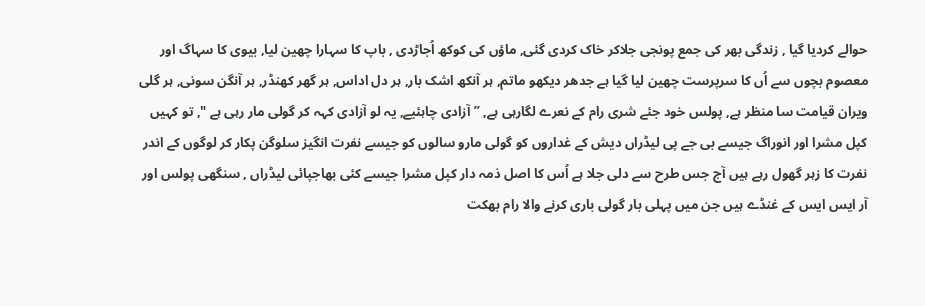حوالے کردیا گیا , زندگی بھر کی جمع پونجی جلاکر خاک کردی گئی, ماؤں کی کوکھ اُجاڑدی , باپ کا سہارا چھین لیا, بیوی کا سہاگ اور معصوم بچوں سے اُں کا سرپرست چھین لیا گیا ہے جدھر دیکھو ماتم, ہر آنکھ اشک بار, ہر دل اداس, ہر گھر کھنڈر, ہر آنگن سونی, ہر گلی ویران قیامت سا منظر ہے, پولس خود جئے شری رام کے نعرے لگارہی ہے, ” آزادی چاہئیے, یہ لو آزادی کہہ کر گولی مار رہی ہے ", تو کہیں کپل مشرا اور انوراگ جیسے بی جے پی لیڈراں دیش کے غداروں کو گولی مارو سالوں کو جیسے نفرت انگیز سلوگن پکار کر لوگوں کے اندر نفرت کا زہر گھول رہے ہیں آج جس طرح سے دلی جلا ہے اُس کا اصل ذمہ دار کپل مشرا جیسے کئی بھاجپائی لیڈراں , سنگھی پولس اور آر ایس ایس کے غنڈے ہیں جن میں پہلی بار گولی باری کرنے والا رام بھکت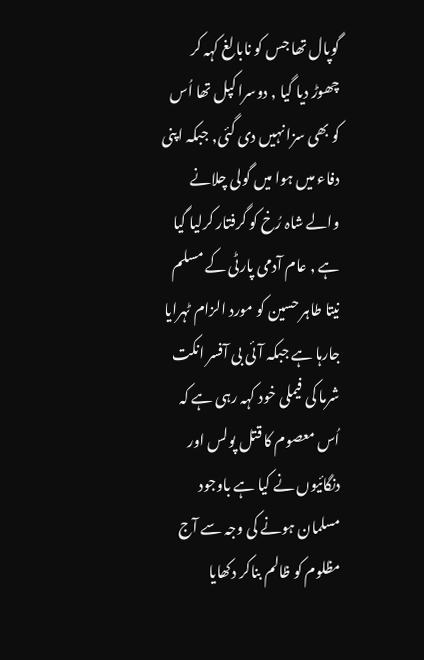گوپال تھا جس کو نابالغ کہہ کر چھوڑ دیا گیا , دوسرا کپل تھا اُس کو بھی سزا نہیں دی گئی, جبکہ اپنی دفاء میں ہوا میں گولی چلانے والے شاہ رُخ کو گرفتار کرلیا گیا ہے , عام آدمی پارٹی کے مسلم نیتا طاہر حسین کو مورد الزام ٹہرایا جارہا ہے جبکہ آئی بی آفسر انکت شرما کی فیملی خود کہہ رہی ہے کہ اُس معصوم کا قتل پولس اور دنگائیوں نے کیا ہے باوجود مسلمان ہونے کی وجہ سے آج مظلوم کو ظالم بناکر دکھایا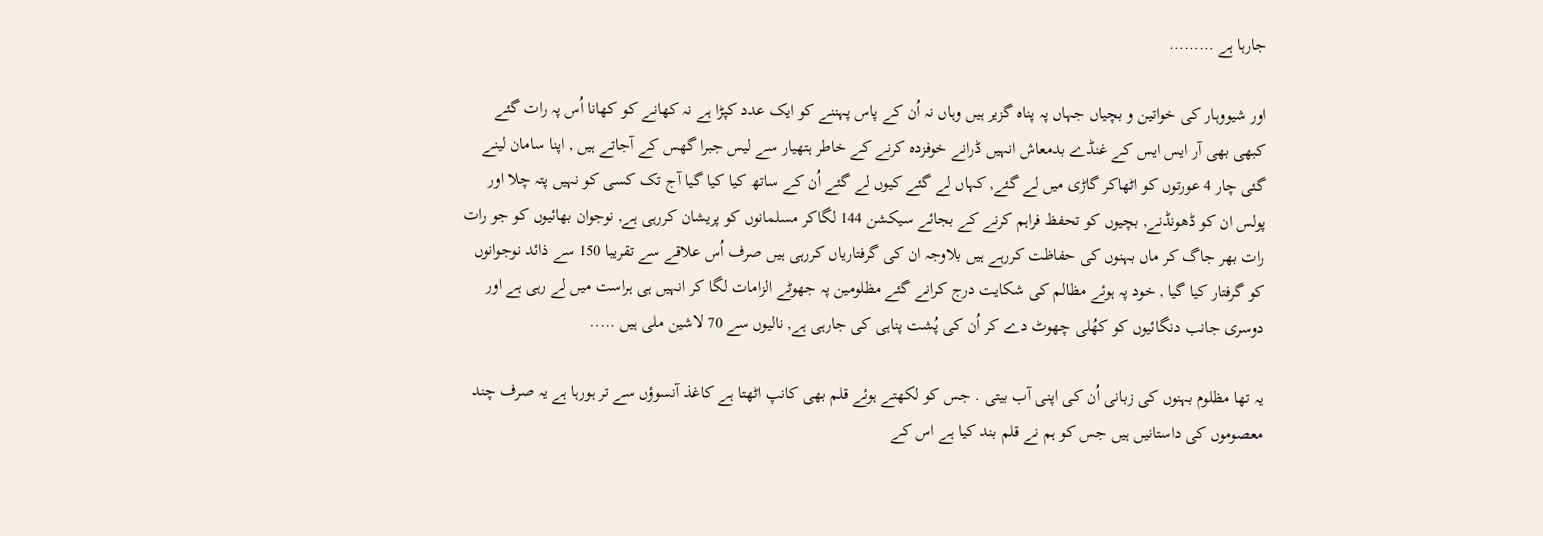جارہا ہے ………

اور شیووہار کی خواتین و بچیاں جہاں پہ پناہ گزیر ہیں وہاں نہ اُن کے پاس پہننے کو ایک عدد کپڑا ہے نہ کھانے کو کھانا اُس پہ رات گئے کبھی بھی آر ایس ایس کے غنڈے بدمعاش انہیں ڈرانے خوفزدہ کرنے کے خاطر ہتھیار سے لیس جبرا گھس کے آجاتے ہیں , اپنا سامان لینے گئی چار 4 عورتوں کو اٹھاکر گاڑی میں لے گئے, کہاں لے گئے کیوں لے گئے اُن کے ساتھ کیا کیا گیا آج تک کسی کو نہیں پتہ چلا اور پولس ان کو ڈھونڈنے, بچیوں کو تحفظ فراہم کرنے کے بجائے سیکشن 144 لگاکر مسلمانوں کو پریشان کررہی ہے, نوجوان بھائیوں کو جو رات رات بھر جاگ کر ماں بہنوں کی حفاظت کررہے ہیں بلاوجہ ان کی گرفتاریاں کررہی ہیں صرف اُس علاقے سے تقریبا 150 سے ذائد نوجوانوں کو گرفتار کیا گیا , خود پہ ہوئے مظالم کی شکایت درج کرانے گئے مظلومین پہ جھوٹے الزامات لگا کر انہیں ہی ہراست میں لے رہی ہے اور دوسری جانب دنگائیوں کو کھُلی چھوٹ دے کر اُن کی پُشت پناہی کی جارہی ہے, نالیوں سے 70 لاشین ملی ہیں …..

یہ تھا مظلوم بہنوں کی زبانی اُن کی اپنی آب بیتی . جس کو لکھتے ہوئے قلم بھی کانپ اٹھتا ہے کاغذ آنسوؤں سے تر ہورہا ہے یہ صرف چند معصوموں کی داستانیں ہیں جس کو ہم نے قلم بند کیا ہے اس کے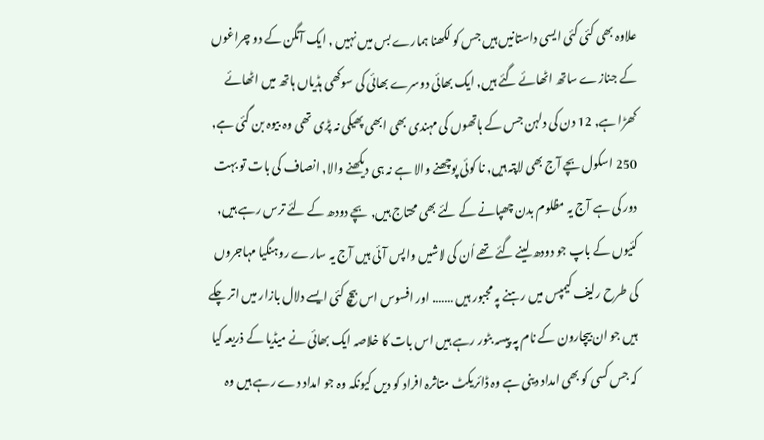علاوہ بھی کئی کئی ایسی داستانیں ہیں جس کو لکھنا ہمارے بس میں نہیں , ایک آنگن کے دو چراغوں کے جنازے ساتھ اٹھائے گئے ہیں, ایک بھائی دوسرے بھائی کی سوکھی ہڈیاں ہاتھ میں اٹھائے کھڑا ہے, 12 دن کی دلہن جس کے ہاتھوں کی مہندی بھی ابھی پھیکی نہ پڑی تھی وہ بیوہ بن گئی ہے, 250 اسکول بچے آج بھی لاپتہ ہیں, نا کوئی پوچھنے والا ہے نہ ہی دیکھنے والا, انصاف کی بات تو بہت دور کی ہے آج یہ مظلوم بدن چھپانے کے لئے بھی محتاج ہیں, بچے دودھ کے لئے ترس رہے ہیں, کئیوں کے باپ جو دودھ لینے گئے تھے اُن کی لاشیں واپس آئی ہیں آج یہ سارے روہنگیا مہاجروں کی طرح رلیف کیمپس میں رہنے پہ مجبور ہیں ……. اور افسوس اس بیچ کئی ایسے دلال بازار میں اتر چکے ہیں جو ان بیچارون کے نام پہ پیسہ بٹور رہے ہیں اس بات کا خلاصہ ایک بھائی نے میڈیا کے ذریعہ کیا کہ جس کسی کو بھی امداد دینی ہے وہ ڈائریکٹ متاثرہ افراد کو دیں کیونکہ وہ جو امداد دے رہے ہیں وہ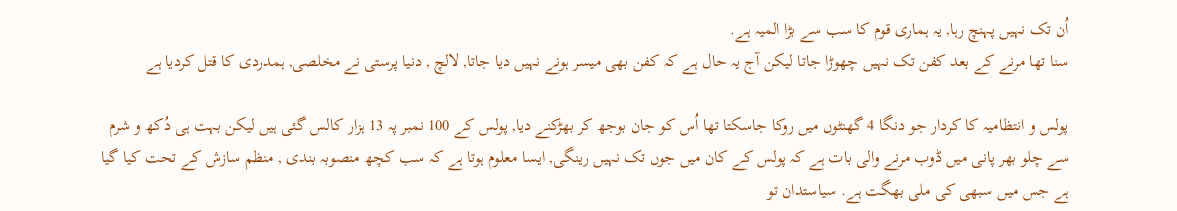اُن تک نہیں پہنچ رہا, یہ ہماری قوم کا سب سے بڑا المیہ ہے.
سنا تھا مرنے کے بعد کفن تک نہیں چھوڑا جاتا لیکن آج یہ حال ہے کہ کفن بھی میسر ہونے نہیں دیا جاتا, لالچ , دنیا پرستی نے مخلصی, ہمدردی کا قتل کردیا ہے

پولس و انتظامیہ کا کردار جو دنگا 4 گھنٹوں میں روکا جاسکتا تھا اُس کو جان بوجھ کر بھڑکنے دیا, پولس کے 100 نمبر پہ 13 ہزار کالس گئی ہیں لیکن بہت ہی دُکھ و شرم سے چلو بھر پانی میں ڈوب مرنے والی بات ہے کہ پولس کے کان میں جوں تک نہیں رینگی, ایسا معلوم ہوتا ہے کہ سب کچھ منصوبہ بندی , منظم سازش کے تحت کیا گیا ہے جس میں سبھی کی ملی بھگت ہے. سیاستدان تو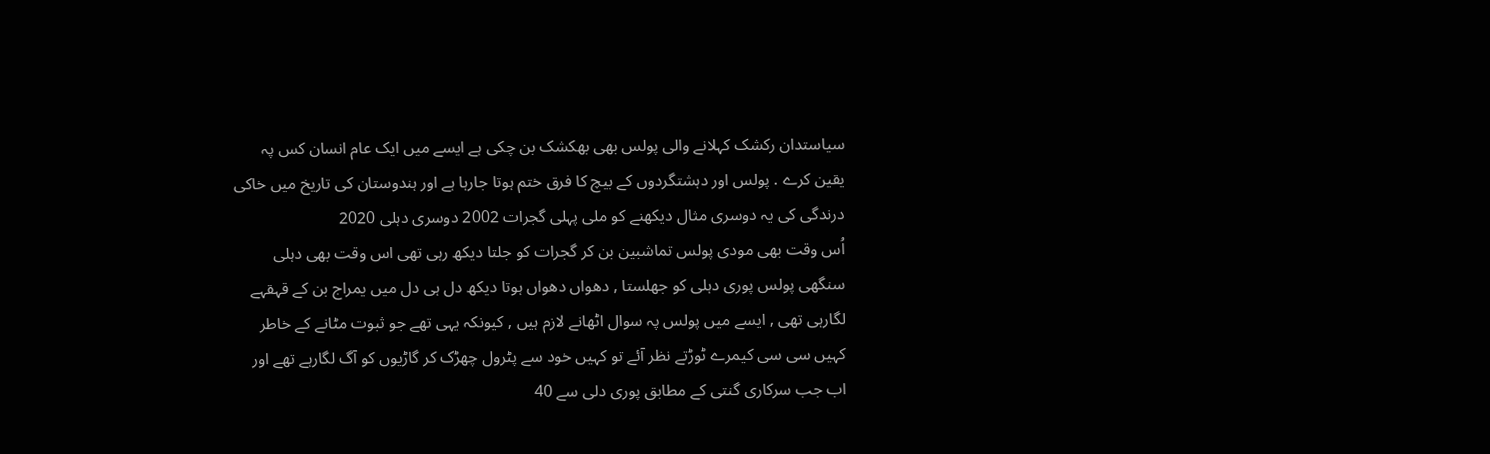سیاستدان رکشک کہلانے والی پولس بھی بھکشک بن چکی ہے ایسے میں ایک عام انسان کس پہ یقین کرے . پولس اور دہشتگردوں کے بیچ کا فرق ختم ہوتا جارہا ہے اور ہندوستان کی تاریخ میں خاکی درندگی کی یہ دوسری مثال دیکھنے کو ملی پہلی گجرات 2002 دوسری دہلی 2020
اُس وقت بھی مودی پولس تماشبین بن کر گجرات کو جلتا دیکھ رہی تھی اس وقت بھی دہلی سنگھی پولس پوری دہلی کو جھلستا , دھواں دھواں ہوتا دیکھ دل ہی دل میں یمراج بن کے قہقہے لگارہی تھی , ایسے میں پولس پہ سوال اٹھانے لازم ہیں , کیونکہ یہی تھے جو ثبوت مٹانے کے خاطر کہیں سی سی کیمرے ٹوڑتے نظر آئے تو کہیں خود سے پٹرول چھڑک کر گاڑیوں کو آگ لگارہے تھے اور اب جب سرکاری گنتی کے مطابق پوری دلی سے 40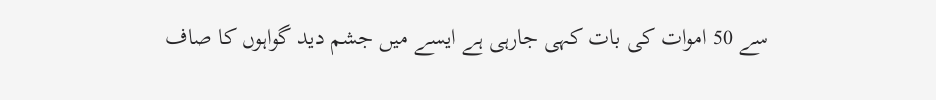سے 50 اموات کی بات کہی جارہی ہے ایسے میں جشم دید گواہوں کا صاف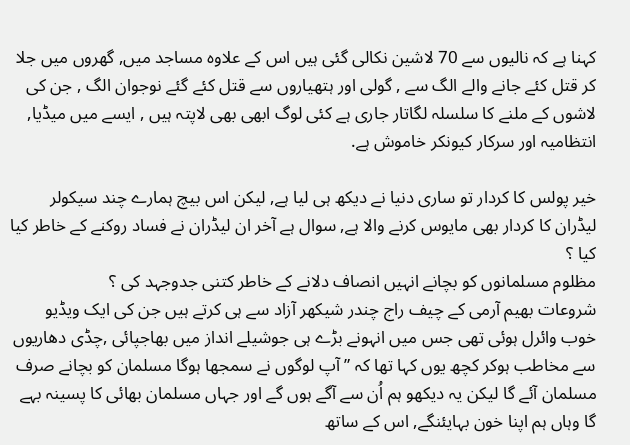کہنا ہے کہ نالیوں سے 70 لاشین نکالی گئی ہیں اس کے علاوہ مساجد میں, گھروں میں جلا کر قتل کئے جانے والے الگ سے , گولی اور ہتھیاروں سے قتل کئے گئے نوجوان الگ , جن کی لاشوں کے ملنے کا سلسلہ لگاتار جاری ہے کئی لوگ ابھی بھی لاپتہ ہیں , ایسے میں میڈیا, انتظامیہ اور سرکار کیونکر خاموش ہے.

خیر پولس کا کردار تو ساری دنیا نے دیکھ ہی لیا ہے, لیکن اس بیچ ہمارے چند سیکولر لیڈران کا کردار بھی مایوس کرنے والا ہے, سوال ہے آخر ان لیڈران نے فساد روکنے کے خاطر کیا کیا ؟
مظلوم مسلمانوں کو بچانے انہیں انصاف دلانے کے خاطر کتنی جدوجہد کی ؟
شروعات بھیم آرمی کے چیف راج چندر شیکھر آزاد سے ہی کرتے ہیں جن کی ایک ویڈیو خوب وائرل ہوئی تھی جس میں انہونے بڑے ہی جوشیلے انداز میں بھاجپائی ,چڈی دھاریوں سے مخاطب ہوکر کچھ یوں کہا تھا کہ ” آپ لوگوں نے سمجھا ہوگا مسلمان کو بچانے صرف مسلمان آئے گا لیکن یہ دیکھو ہم اُن سے آگے ہوں گے اور جہاں مسلمان بھائی کا پسینہ بہے گا وہاں ہم اپنا خون بہایئنگے, اس کے ساتھ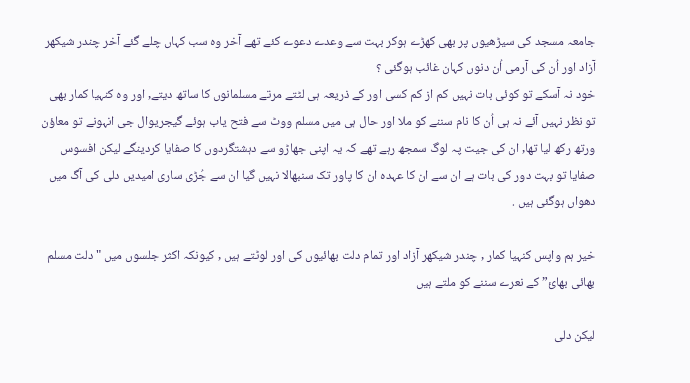جامعہ مسجد کی سیڑھیوں پر بھی کھڑے ہوکر بہت سے وعدے دعوے کئے تھے آخر وہ سب کہاں چلے گئے آخر چندر شیکھر آزاد اور اُن کی آرمی اُن دنوں کہان غائب ہوگئی ؟
خود نہ آسکے تو کوئی بات نہیں کم از کم کسی اور کے ذریعہ ہی لٹتے مرتے مسلمانوں کا ساتھ دیتے, اور وہ کنہیا کمار بھی تو نظر نہیں آئے نہ ہی اُن کا نام سننے کو ملا اور حال ہی میں مسلم ووٹ سے فتح یاب ہوئے گیجریوال جی انہونے تو معاؤن ورتھ رکھ لیا تھا, ان کی جیت پہ لوگ سمجھ رہے تھے کہ یہ اپنی جھاڑو سے دہشتگردوں کا صفایا کردینگے لیکن افسوس صفایا تو بہت دور کی بات ہے ان سے ان کا عہدہ ان کا پاور تک سنبھالا نہیں گیا ان سے جُڑی ساری امیدیں دلی کی آگ میں دھواں ہوگئی ہیں .

خیر ہم واپس کنہیا کمار , چندر شیکھر آزاد اور تمام دلت بھائیوں کی اور لوٹتے ہیں , کیونکہ اکثر جلسوں میں "دلت مسلم بھائی بھائ” کے نعرے سننے کو ملتے ہیں

لیکن دلی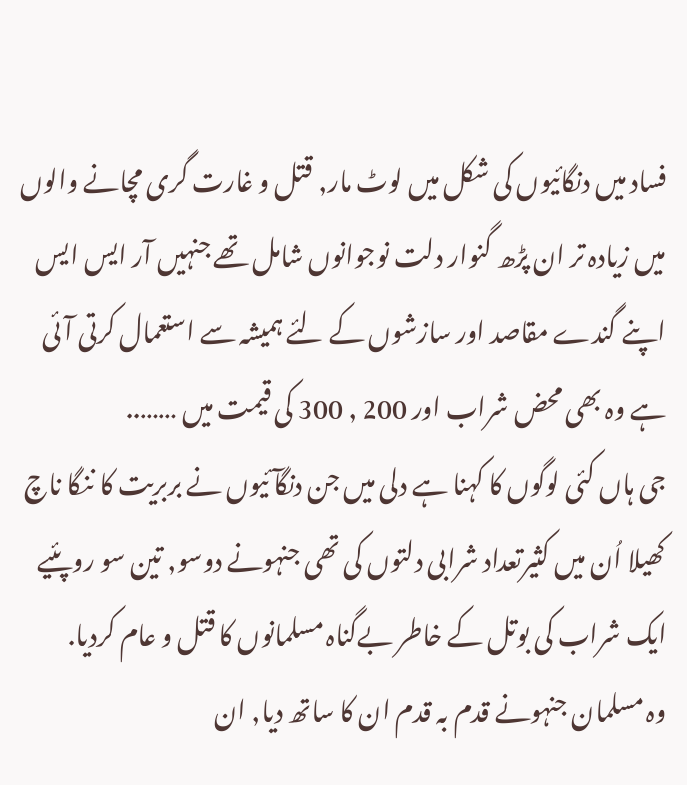فساد میں دنگائیوں کی شکل میں لوٹ مار, قتل و غارت گری مچانے والوں میں زیادہ تر ان پڑھ گنوار دلت نوجوانوں شامل تھے جنہیں آر ایس ایس اپنے گندے مقاصد اور سازشوں کے لئے ہمیشہ سے استعمال کرتی آئی ہے وہ بھی محض شراب اور 200 , 300 کی قیمت میں ……..
جی ہاں کئی لوگوں کا کہنا ہے دلی میں جن دنگآئیوں نے بربریت کا ننگا ناچ کھیلا اُن میں کثیرتعداد شرابی دلتوں کی تھی جنہونے دوسو, تین سو روپئیے ایک شراب کی بوتل کے خاطر بےگناہ مسلمانوں کا قتل و عام کردیا.
وہ مسلمان جنہونے قدم بہ قدم ان کا ساتھ دیا, ان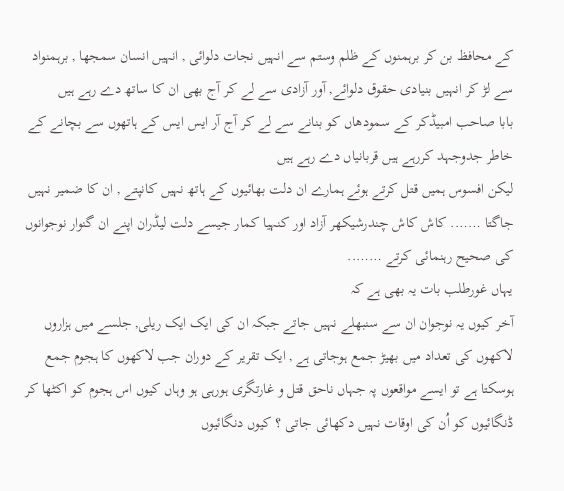کے محافظ بن کر برہمنوں کے ظلم وستم سے انہیں نجات دلوائی , انہیں انسان سمجھا , برہمنواد سے لڑ کر انہیں بنیادی حقوق دلوائے, آور آزادی سے لے کر آج بھی ان کا ساتھ دے رہے ہیں
بابا صاحب امبیڈکر کے سمودھاں کو بنانے سے لے کر آج آر ایس ایس کے ہاتھوں سے بچانے کے خاطر جدوجہد کررہے ہیں قربانیاں دے رہے ہیں
لیکن افسوس ہمیں قتل کرتے ہوئے ہمارے ان دلت بھائیوں کے ہاتھ نہیں کانپتے , ان کا ضمیر نہیں جاگتا ……. کاش کاش چندرشیکھر آزاد اور کنہیا کمار جیسے دلت لیڈران اپنے ان گنوار نوجوانوں کی صحیح رہنمائی کرتے ……..
یہاں غورطلب بات یہ بھی ہے کہ
آخر کیوں یہ نوجوان ان سے سنبھلے نہیں جاتے جبکہ ان کی ایک ایک ریلی, جلسے میں ہزاروں لاکھوں کی تعداد میں بھیڑ جمع ہوجاتی ہے , ایک تقریر کے دوران جب لاکھوں کا ہجوم جمع ہوسکتا ہے تو ایسے مواقعوں پہ جہاں ناحق قتل و غارتگری ہورہی ہو وہاں کیوں اس ہجوم کو اکٹھا کر ڈنگائیوں کو اُن کی اوقات نہیں دکھائی جاتی ؟ کیوں دنگائیوں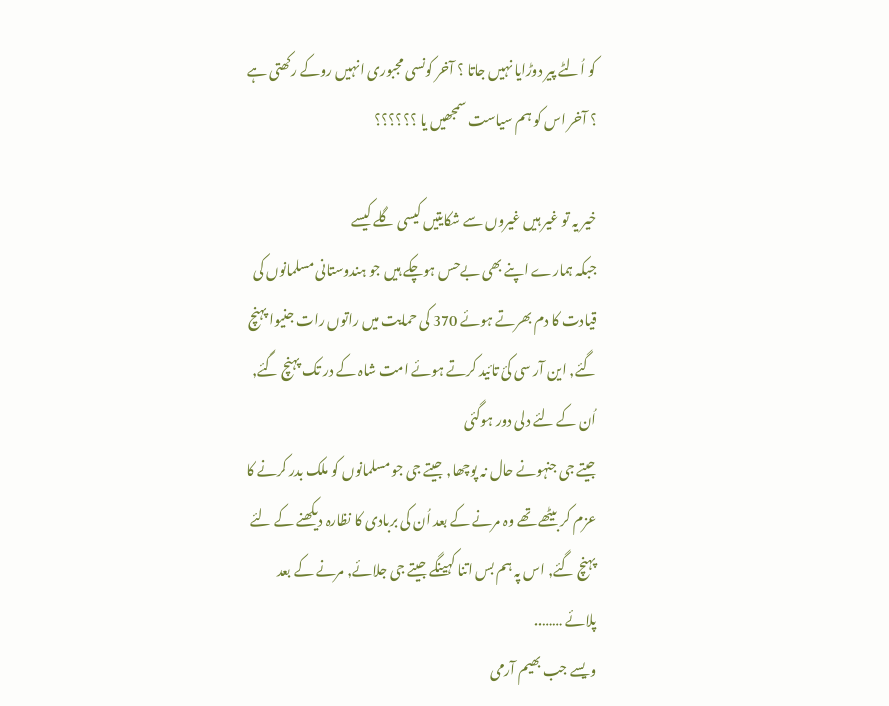کو اُلٹے پیر دوڑایا نہیں جاتا ؟ آخر کونسی مجبوری انہیں روکے رکھتی ہے ؟ آخر اس کو ہم سیاست سمجھیں یا ؟؟؟؟؟؟

خیر یہ تو غیر ہیں غیروں سے شکایتیں کیسی گلے کیسے
جبکہ ہمارے اپنے بھی بےحس ہوچکے ہیں جو ہندوستانی مسلمانوں کی قیادت کا دم بھرتے ہوئے 370 کی حمایت میں راتوں رات جنیوا پہنچ گئے, این آر سی کئ تائید کرتے ہوئے امت شاہ کے در تک پہنچ گئے, اُن کے لئے دلی دور ہوگئی
جیتے جی جنہونے حال نہ پوچھا, جیتے جی جو مسلمانوں کو ملک بدر کرنے کا عزم کر بیٹھے تھے وہ مرنے کے بعد اُن کی بربادی کا نظارہ دیکھنے کے لئے پہنچ گئے, اس پہ ہم بس اتنا کہینگے جیتے جی جلائے, مرنے کے بعد پلائے ……..
ویسے جب بھیم آرمی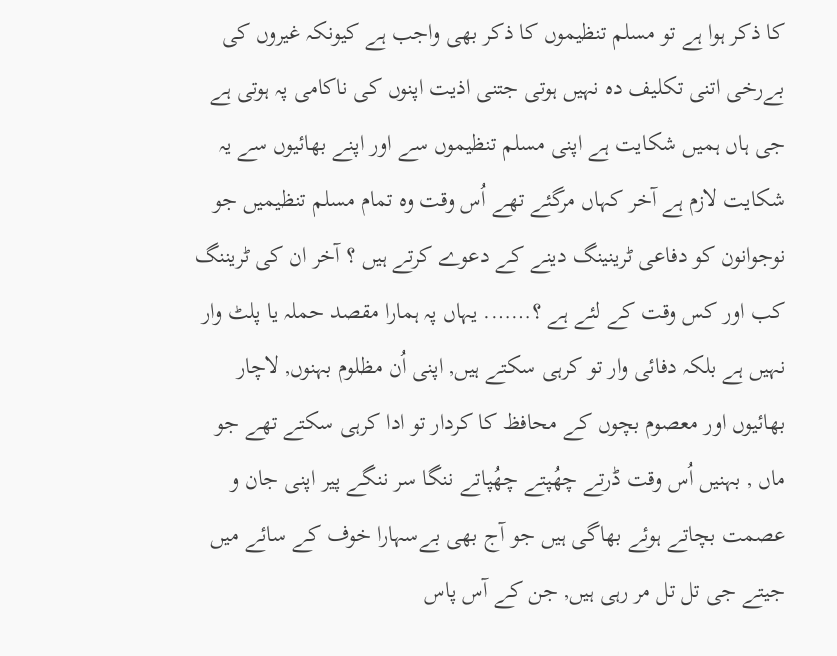کا ذکر ہوا ہے تو مسلم تنظیموں کا ذکر بھی واجب ہے کیونکہ غیروں کی بےرخی اتنی تکلیف دہ نہیں ہوتی جتنی اذیت اپنوں کی ناکامی پہ ہوتی ہے
جی ہاں ہمیں شکایت ہے اپنی مسلم تنظیموں سے اور اپنے بھائیوں سے یہ شکایت لازم ہے آخر کہاں مرگئے تھے اُس وقت وہ تمام مسلم تنظیمیں جو نوجوانون کو دفاعی ٹرینینگ دینے کے دعوے کرتے ہیں ؟ آخر ان کی ٹریننگ کب اور کس وقت کے لئے ہے ؟……. یہاں پہ ہمارا مقصد حملہ یا پلٹ وار نہیں ہے بلکہ دفائی وار تو کرہی سکتے ہیں, اپنی اُن مظلوم بہنوں, لاچار بھائیوں اور معصوم بچوں کے محافظ کا کردار تو ادا کرہی سکتے تھے جو ماں , بہنیں اُس وقت ڈرتے چھُپتے چھُپاتے ننگا سر ننگے پیر اپنی جان و عصمت بچاتے ہوئے بھاگی ہیں جو آج بھی بےسہارا خوف کے سائے میں جیتے جی تل تل مر رہی ہیں, جن کے آس پاس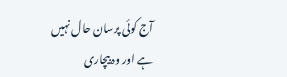آج کوئی پرسان حال نہیں ہے اور وہ بیچاری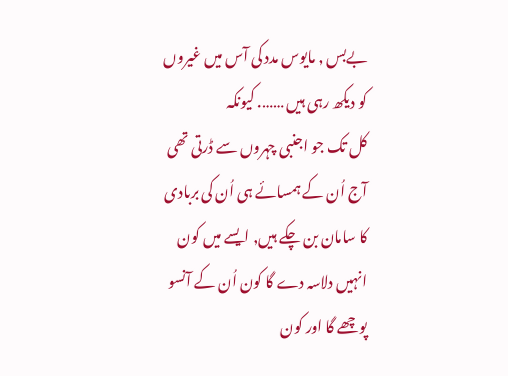بےبس , مایوس مدد کی آس میں غیروں کو دیکھ رہی ہیں ……. کیونکہ
کل تک جو اجنبی چہروں سے ڈرتی تھی
آج اُن کے ہمسائے ہی اُن کی بربادی کا سامان بن چکے ہیں, ایسے میں کون انہیں دلاسہ دے گا کون اُن کے آنسو پوچھے گا اور کون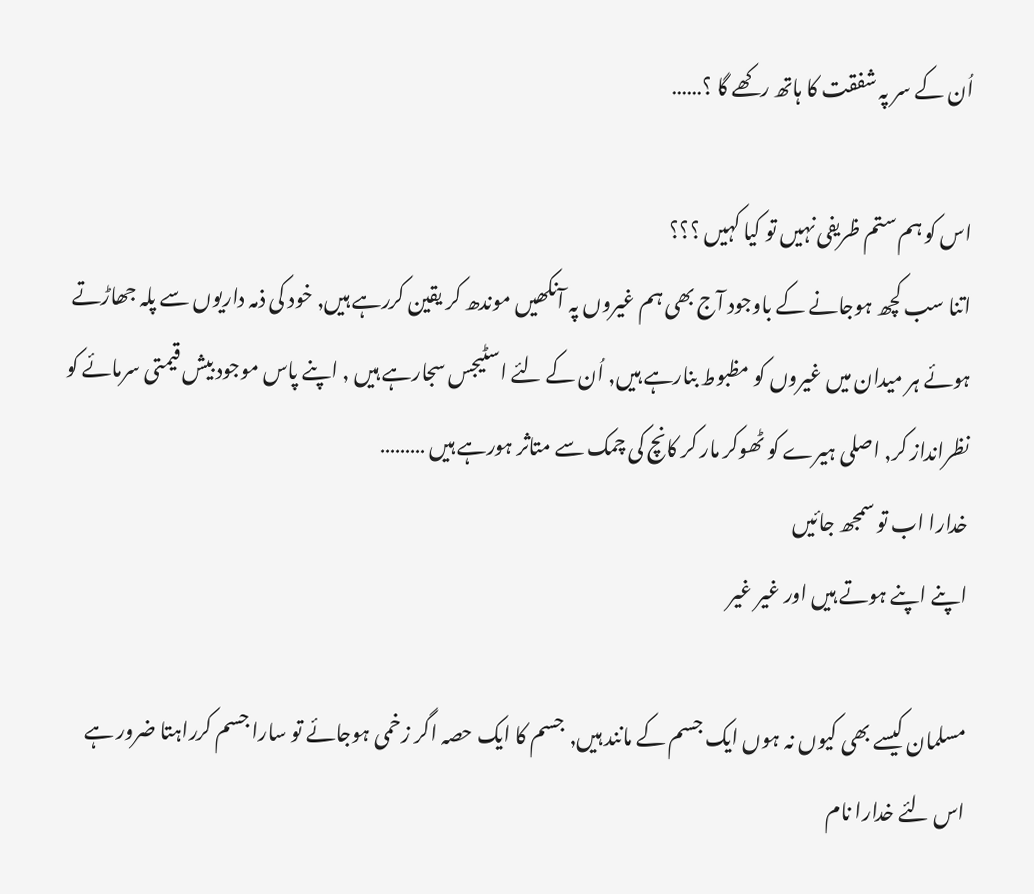اُن کے سر پہ شفقت کا ہاتھ رکھے گا ؟……

اس کو ہم ستم ظریفی نہیں تو کیا کہیں ؟؟؟
اتنا سب کچھ ہوجانے کے باوجود آج بھی ہم غیروں پہ آنکھیں موندھ کر یقین کررہے ہیں, خود کی ذمہ داریوں سے پلہ جھاڑتے ہوئے ہر میدان میں غیروں کو مظبوط بنارہے ہیں, اُن کے لئے اسٹیجس سجارہے ہیں , اپنے پاس موجود بیش قیمتی سرمائے کو نظرانداز کر, اصلی ہیرے کو ٹھوکر مار کر کانچ کی چمک سے متاثر ہورہے ہیں ………
خدارا اب تو سمجھ جائیں
اپنے اپنے ہوتے ہیں اور غیر غیر

مسلمان کیسے بھی کیوں نہ ہوں ایک جسم کے مانند ہیں, جسم کا ایک حصہ اگر زخمی ہوجائے تو سارا جسم کرراہتا ضرور ہے
اس لئے خدارا نام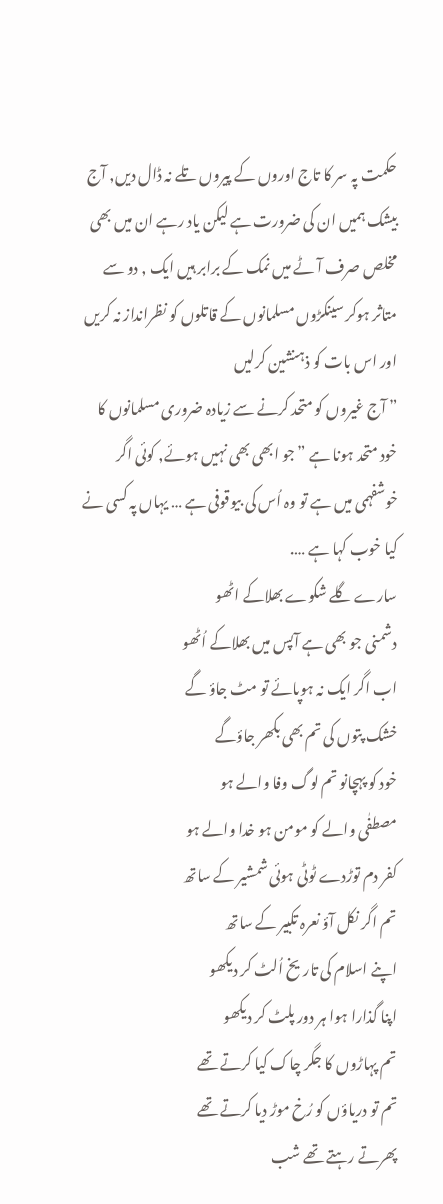حکمت پہ سر کا تاج اوروں کے پیروں تلے نہ ڈال دیں, آج بیشک ہمیں ان کی ضرورت ہے لیکن یاد رہے ان میں بھی مخلص صرف آٹے میں نمک کے برابر ہیں ایک , دو سے متاثر ہوکر سینکڑوں مسلمانوں کے قاتلوں کو نظرانداز نہ کریں اور اس بات کو ذہنشین کرلیں
” آج غیروں کو متحد کرنے سے زیادہ ضروری مسلمانوں کا خود متحد ہونا ہے ” جو ابھی بھی نہیں ہوئے, کوئی اگر خوشفہمی میں ہے تو وہ اُس کی بیوقوفی ہے … یہاں پہ کسی نے کیا خوب کہا ہے ….
سارے گلے شکوے بھلاکے اٹھو
دشمنی جو بھی ہے آپس میں بھلاکے اُٹھو
اب اگر ایک نہ ہوپائے تو مٹ جاؤ گے
خشک پتوں کی تم بھی بکھر جاؤگے
خود کو پہچانو تم لوگ وفا والے ہو
مصطفٰی والے کو مومن ہو خدا والے ہو
کفر دم توڑدے ٹوٹی ہوئی شمشیر کے ساتھ
تم اگر نکل آؤ نعرہ تکبیر کے ساتھ
اپنے اسلام کی تاریخ اُلٹ کر دیکھو
اپنا گذارا ہوا ہر دور پلٹ کر دیکھو
تم پہاڑوں کا جگر چاک کیا کرتے تھے
تم تو دریاؤں کو رُخ موڑ دیا کرتے تھے
پھرتے رہتے تھے شب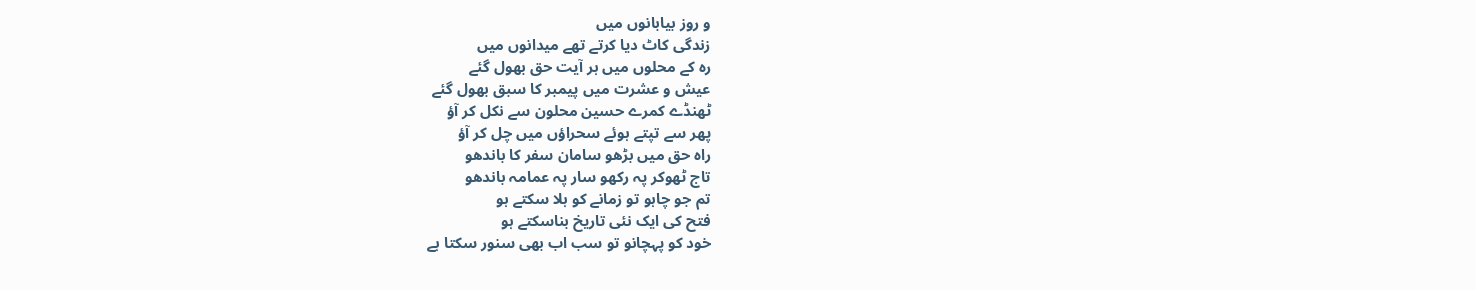و روز بیابانوں میں
زندگی کاٹ دیا کرتے تھے میدانوں میں
رہ کے محلوں میں ہر آیت حق بھول گئے
عیش و عشرت میں پیمبر کا سبق بھول گئے
ٹھنڈے کمرے حسین محلون سے نکل کر آؤ
پھر سے تپتے ہوئے سحراؤں میں چل کر آؤ
راہ حق میں بڑھو سامان سفر کا باندھو
تاج ٹھوکر پہ رکھو سار پہ عمامہ باندھو
تم جو چاہو تو زمانے کو ہلا سکتے ہو
فتح کی ایک نئی تاریخ بناسکتے ہو
خود کو پہچانو تو سب اب بھی سنور سکتا ہے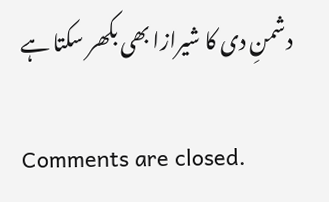دشمنِ دی کا شیرازا بھی بکھر سکتا ہے

Comments are closed.